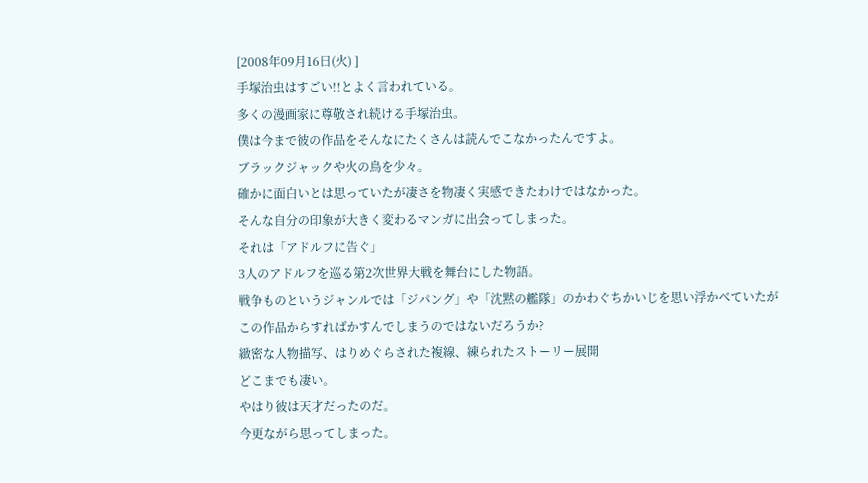[2008年09月16日(火) ]
手塚治虫はすごい!!とよく言われている。
多くの漫画家に尊敬され続ける手塚治虫。
僕は今まで彼の作品をそんなにたくさんは読んでこなかったんですよ。
ブラックジャックや火の鳥を少々。
確かに面白いとは思っていたが凄さを物凄く実感できたわけではなかった。
そんな自分の印象が大きく変わるマンガに出会ってしまった。
それは「アドルフに告ぐ」
3人のアドルフを巡る第2次世界大戦を舞台にした物語。
戦争ものというジャンルでは「ジパング」や「沈黙の艦隊」のかわぐちかいじを思い浮かべていたが
この作品からすればかすんでしまうのではないだろうか?
緻密な人物描写、はりめぐらされた複線、練られたストーリー展開
どこまでも凄い。
やはり彼は天才だったのだ。
今更ながら思ってしまった。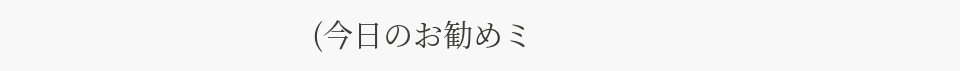(今日のお勧めミ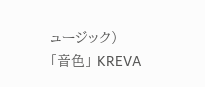ュージック)
「音色」 KREVA